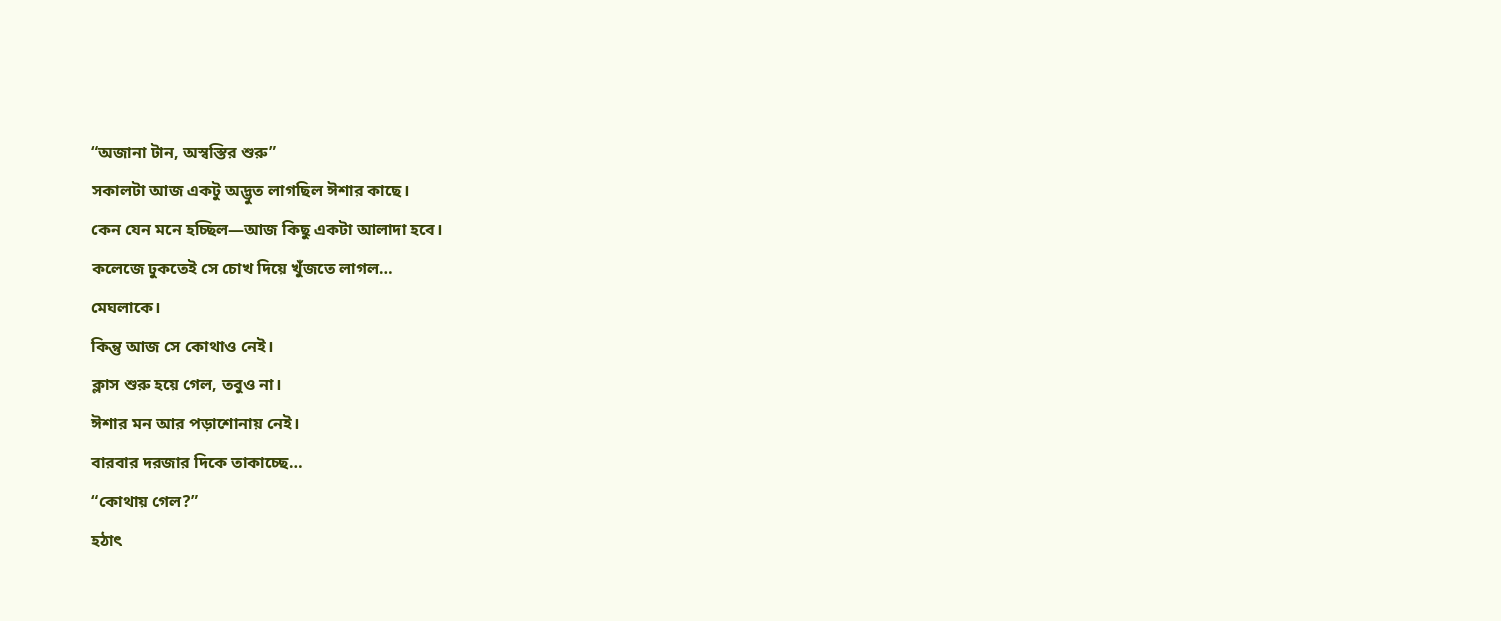“অজানা টান, অস্বস্তির শুরু”
সকালটা আজ একটু অদ্ভুত লাগছিল ঈশার কাছে।
কেন যেন মনে হচ্ছিল—আজ কিছু একটা আলাদা হবে।
কলেজে ঢুকতেই সে চোখ দিয়ে খুঁজতে লাগল…
মেঘলাকে।
কিন্তু আজ সে কোথাও নেই।
ক্লাস শুরু হয়ে গেল, তবুও না।
ঈশার মন আর পড়াশোনায় নেই।
বারবার দরজার দিকে তাকাচ্ছে…
“কোথায় গেল?”
হঠাৎ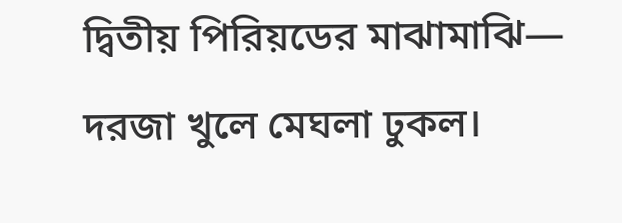দ্বিতীয় পিরিয়ডের মাঝামাঝি—
দরজা খুলে মেঘলা ঢুকল।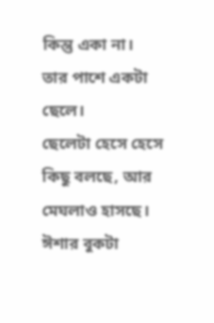কিন্তু একা না।
তার পাশে একটা ছেলে।
ছেলেটা হেসে হেসে কিছু বলছে, আর মেঘলাও হাসছে।
ঈশার বুকটা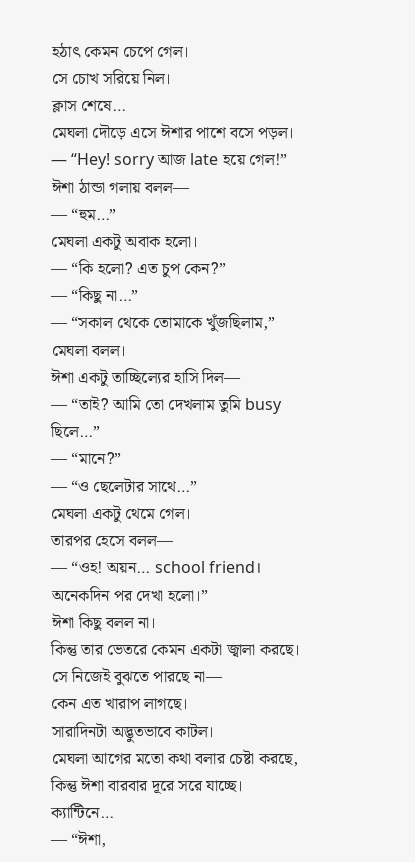হঠাৎ কেমন চেপে গেল।
সে চোখ সরিয়ে নিল।
ক্লাস শেষে…
মেঘলা দৌড়ে এসে ঈশার পাশে বসে পড়ল।
— “Hey! sorry আজ late হয়ে গেল!”
ঈশা ঠান্ডা গলায় বলল—
— “হুম…”
মেঘলা একটু অবাক হলো।
— “কি হলো? এত চুপ কেন?”
— “কিছু না…”
— “সকাল থেকে তোমাকে খুঁজছিলাম,” মেঘলা বলল।
ঈশা একটু তাচ্ছিল্যের হাসি দিল—
— “তাই? আমি তো দেখলাম তুমি busy ছিলে…”
— “মানে?”
— “ও ছেলেটার সাথে…”
মেঘলা একটু থেমে গেল।
তারপর হেসে বলল—
— “ওহ! অয়ন… school friend। অনেকদিন পর দেখা হলো।”
ঈশা কিছু বলল না।
কিন্তু তার ভেতরে কেমন একটা জ্বালা করছে।
সে নিজেই বুঝতে পারছে না—
কেন এত খারাপ লাগছে।
সারাদিনটা অদ্ভুতভাবে কাটল।
মেঘলা আগের মতো কথা বলার চেষ্টা করছে,
কিন্তু ঈশা বারবার দূরে সরে যাচ্ছে।
ক্যান্টিনে…
— “ঈশা,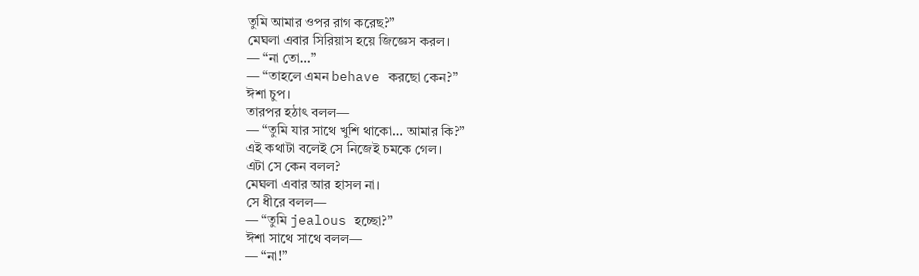তুমি আমার ওপর রাগ করেছ?”
মেঘলা এবার সিরিয়াস হয়ে জিজ্ঞেস করল।
— “না তো…”
— “তাহলে এমন behave করছো কেন?”
ঈশা চুপ।
তারপর হঠাৎ বলল—
— “তুমি যার সাথে খুশি থাকো… আমার কি?”
এই কথাটা বলেই সে নিজেই চমকে গেল।
এটা সে কেন বলল?
মেঘলা এবার আর হাসল না।
সে ধীরে বলল—
— “তুমি jealous হচ্ছো?”
ঈশা সাথে সাথে বলল—
— “না!”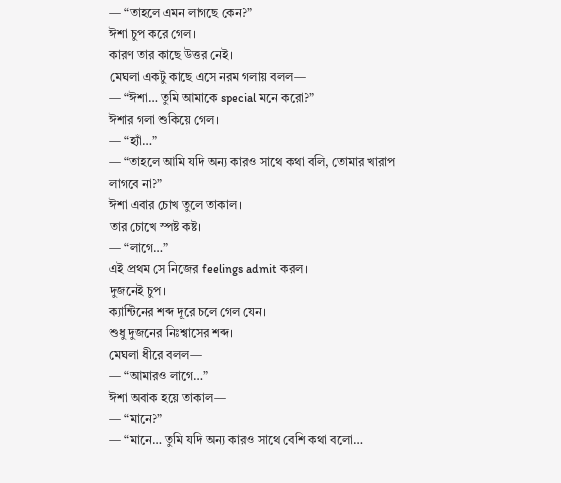— “তাহলে এমন লাগছে কেন?”
ঈশা চুপ করে গেল।
কারণ তার কাছে উত্তর নেই।
মেঘলা একটু কাছে এসে নরম গলায় বলল—
— “ঈশা… তুমি আমাকে special মনে করো?”
ঈশার গলা শুকিয়ে গেল।
— “হ্যাঁ…”
— “তাহলে আমি যদি অন্য কারও সাথে কথা বলি, তোমার খারাপ লাগবে না?”
ঈশা এবার চোখ তুলে তাকাল।
তার চোখে স্পষ্ট কষ্ট।
— “লাগে…”
এই প্রথম সে নিজের feelings admit করল।
দুজনেই চুপ।
ক্যান্টিনের শব্দ দূরে চলে গেল যেন।
শুধু দুজনের নিঃশ্বাসের শব্দ।
মেঘলা ধীরে বলল—
— “আমারও লাগে…”
ঈশা অবাক হয়ে তাকাল—
— “মানে?”
— “মানে… তুমি যদি অন্য কারও সাথে বেশি কথা বলো…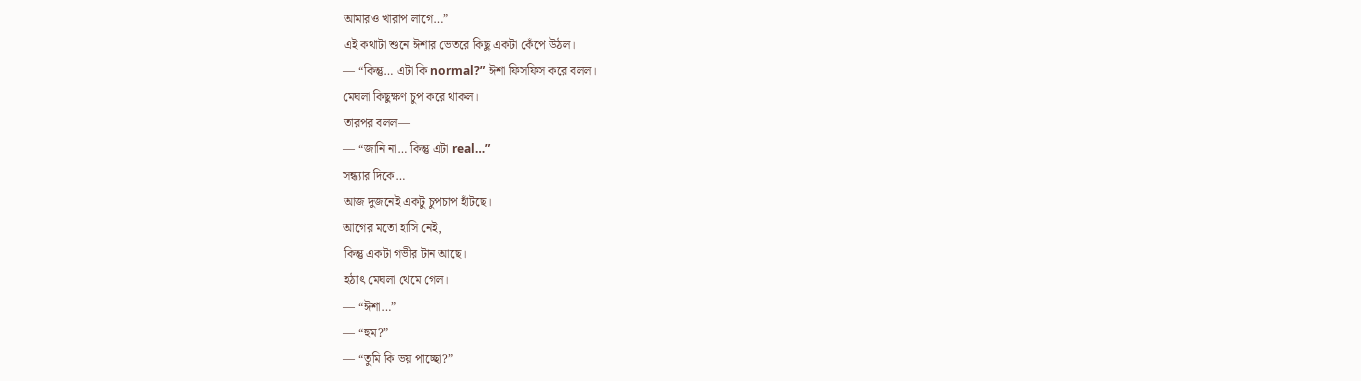আমারও খারাপ লাগে…”
এই কথাটা শুনে ঈশার ভেতরে কিছু একটা কেঁপে উঠল।
— “কিন্তু… এটা কি normal?” ঈশা ফিসফিস করে বলল।
মেঘলা কিছুক্ষণ চুপ করে থাকল।
তারপর বলল—
— “জানি না… কিন্তু এটা real…”
সন্ধ্যার দিকে…
আজ দুজনেই একটু চুপচাপ হাঁটছে।
আগের মতো হাসি নেই,
কিন্তু একটা গভীর টান আছে।
হঠাৎ মেঘলা থেমে গেল।
— “ঈশা…”
— “হুম?”
— “তুমি কি ভয় পাচ্ছো?”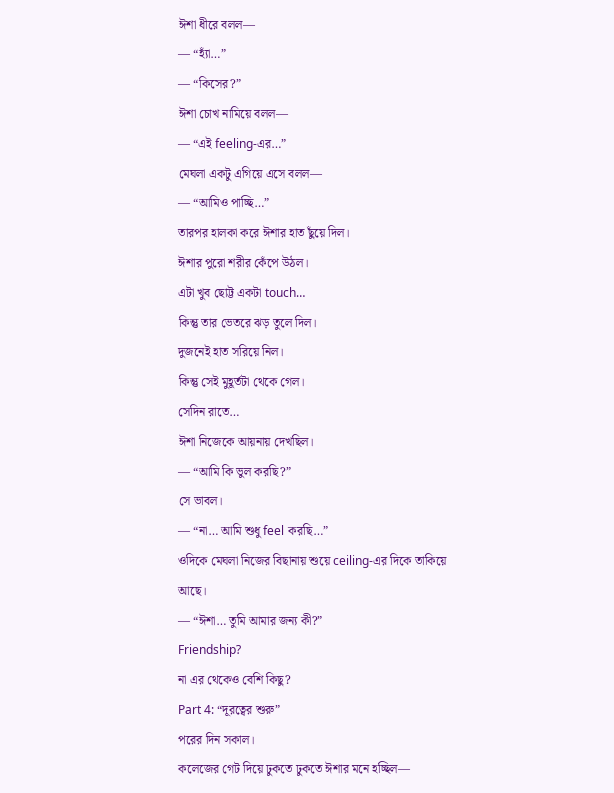ঈশা ধীরে বলল—
— “হ্যাঁ…”
— “কিসের?”
ঈশা চোখ নামিয়ে বলল—
— “এই feeling-এর…”
মেঘলা একটু এগিয়ে এসে বলল—
— “আমিও পাচ্ছি…”
তারপর হালকা করে ঈশার হাত ছুঁয়ে দিল।
ঈশার পুরো শরীর কেঁপে উঠল।
এটা খুব ছোট্ট একটা touch…
কিন্তু তার ভেতরে ঝড় তুলে দিল।
দুজনেই হাত সরিয়ে নিল।
কিন্তু সেই মুহূর্তটা থেকে গেল।
সেদিন রাতে…
ঈশা নিজেকে আয়নায় দেখছিল।
— “আমি কি ভুল করছি?”
সে ভাবল।
— “না… আমি শুধু feel করছি…”
ওদিকে মেঘলা নিজের বিছানায় শুয়ে ceiling-এর দিকে তাকিয়ে আছে।
— “ঈশা… তুমি আমার জন্য কী?”
Friendship?
না এর থেকেও বেশি কিছু?
Part 4: “দূরত্বের শুরু”
পরের দিন সকাল।
কলেজের গেট দিয়ে ঢুকতে ঢুকতে ঈশার মনে হচ্ছিল—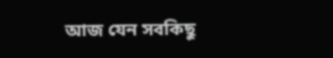আজ যেন সবকিছু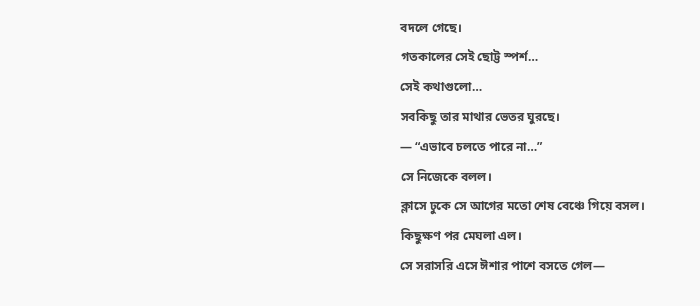বদলে গেছে।
গতকালের সেই ছোট্ট স্পর্শ…
সেই কথাগুলো…
সবকিছু তার মাথার ভেতর ঘুরছে।
— “এভাবে চলতে পারে না…”
সে নিজেকে বলল।
ক্লাসে ঢুকে সে আগের মতো শেষ বেঞ্চে গিয়ে বসল।
কিছুক্ষণ পর মেঘলা এল।
সে সরাসরি এসে ঈশার পাশে বসতে গেল—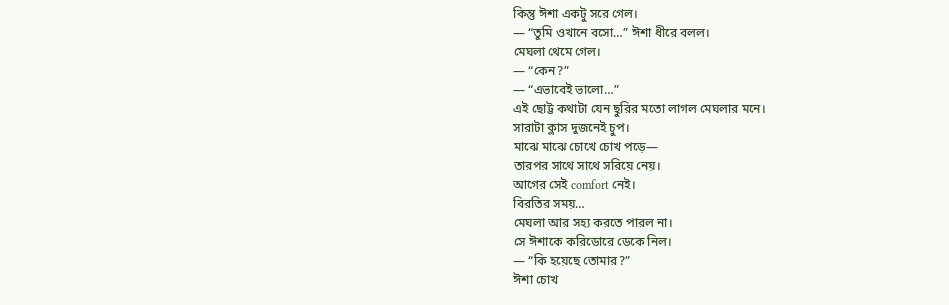কিন্তু ঈশা একটু সরে গেল।
— “তুমি ওখানে বসো…” ঈশা ধীরে বলল।
মেঘলা থেমে গেল।
— “কেন?”
— “এভাবেই ভালো…”
এই ছোট্ট কথাটা যেন ছুরির মতো লাগল মেঘলার মনে।
সারাটা ক্লাস দুজনেই চুপ।
মাঝে মাঝে চোখে চোখ পড়ে—
তারপর সাথে সাথে সরিয়ে নেয়।
আগের সেই comfort নেই।
বিরতির সময়…
মেঘলা আর সহ্য করতে পারল না।
সে ঈশাকে করিডোরে ডেকে নিল।
— “কি হয়েছে তোমার?”
ঈশা চোখ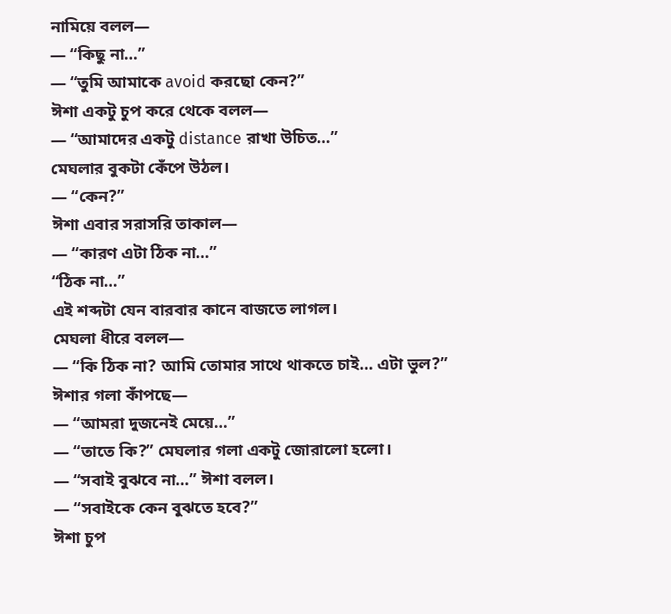নামিয়ে বলল—
— “কিছু না…”
— “তুমি আমাকে avoid করছো কেন?”
ঈশা একটু চুপ করে থেকে বলল—
— “আমাদের একটু distance রাখা উচিত…”
মেঘলার বুকটা কেঁপে উঠল।
— “কেন?”
ঈশা এবার সরাসরি তাকাল—
— “কারণ এটা ঠিক না…”
“ঠিক না…”
এই শব্দটা যেন বারবার কানে বাজতে লাগল।
মেঘলা ধীরে বলল—
— “কি ঠিক না? আমি তোমার সাথে থাকতে চাই… এটা ভুল?”
ঈশার গলা কাঁপছে—
— “আমরা দুজনেই মেয়ে…”
— “তাতে কি?” মেঘলার গলা একটু জোরালো হলো।
— “সবাই বুঝবে না…” ঈশা বলল।
— “সবাইকে কেন বুঝতে হবে?”
ঈশা চুপ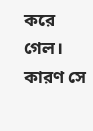করে গেল।
কারণ সে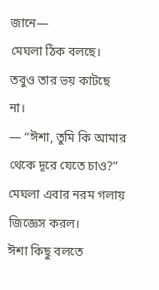জানে—
মেঘলা ঠিক বলছে।
তবুও তার ভয় কাটছে না।
— “ঈশা, তুমি কি আমার থেকে দূরে যেতে চাও?”
মেঘলা এবার নরম গলায় জিজ্ঞেস করল।
ঈশা কিছু বলতে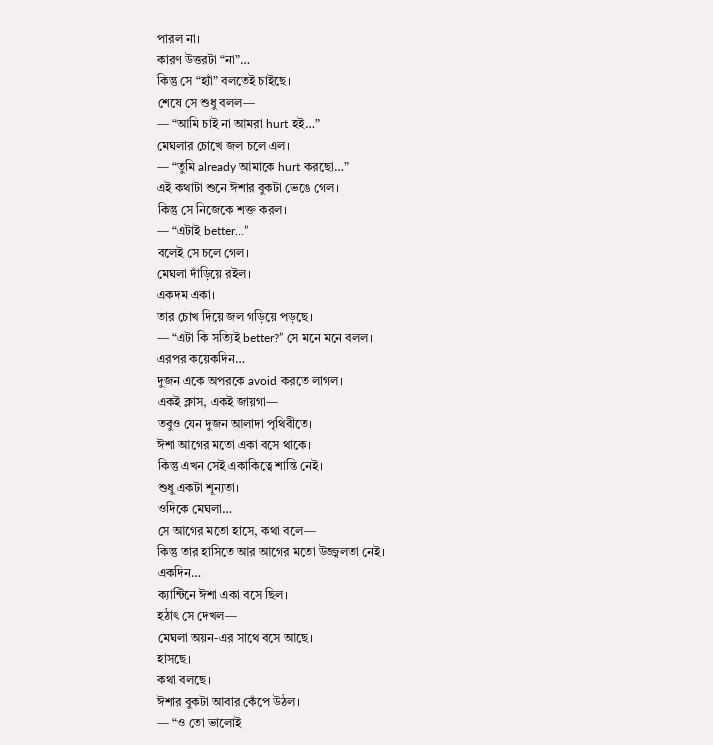পারল না।
কারণ উত্তরটা “না”…
কিন্তু সে “হ্যাঁ” বলতেই চাইছে।
শেষে সে শুধু বলল—
— “আমি চাই না আমরা hurt হই…”
মেঘলার চোখে জল চলে এল।
— “তুমি already আমাকে hurt করছো…”
এই কথাটা শুনে ঈশার বুকটা ভেঙে গেল।
কিন্তু সে নিজেকে শক্ত করল।
— “এটাই better…”
বলেই সে চলে গেল।
মেঘলা দাঁড়িয়ে রইল।
একদম একা।
তার চোখ দিয়ে জল গড়িয়ে পড়ছে।
— “এটা কি সত্যিই better?” সে মনে মনে বলল।
এরপর কয়েকদিন…
দুজন একে অপরকে avoid করতে লাগল।
একই ক্লাস, একই জায়গা—
তবুও যেন দুজন আলাদা পৃথিবীতে।
ঈশা আগের মতো একা বসে থাকে।
কিন্তু এখন সেই একাকিত্বে শান্তি নেই।
শুধু একটা শূন্যতা।
ওদিকে মেঘলা…
সে আগের মতো হাসে, কথা বলে—
কিন্তু তার হাসিতে আর আগের মতো উজ্জ্বলতা নেই।
একদিন…
ক্যান্টিনে ঈশা একা বসে ছিল।
হঠাৎ সে দেখল—
মেঘলা অয়ন-এর সাথে বসে আছে।
হাসছে।
কথা বলছে।
ঈশার বুকটা আবার কেঁপে উঠল।
— “ও তো ভালোই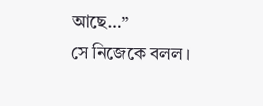আছে…”
সে নিজেকে বলল।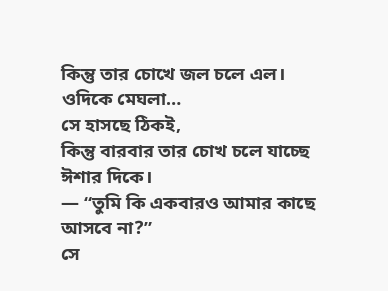কিন্তু তার চোখে জল চলে এল।
ওদিকে মেঘলা…
সে হাসছে ঠিকই,
কিন্তু বারবার তার চোখ চলে যাচ্ছে ঈশার দিকে।
— “তুমি কি একবারও আমার কাছে আসবে না?”
সে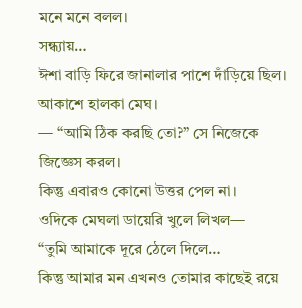মনে মনে বলল।
সন্ধ্যায়…
ঈশা বাড়ি ফিরে জানালার পাশে দাঁড়িয়ে ছিল।
আকাশে হালকা মেঘ।
— “আমি ঠিক করছি তো?” সে নিজেকে জিজ্ঞেস করল।
কিন্তু এবারও কোনো উত্তর পেল না।
ওদিকে মেঘলা ডায়েরি খুলে লিখল—
“তুমি আমাকে দূরে ঠেলে দিলে…
কিন্তু আমার মন এখনও তোমার কাছেই রয়ে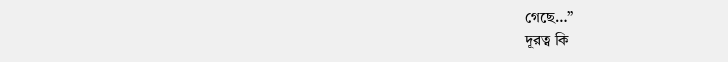গেছে…”
দূরত্ব কি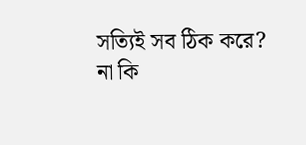সত্যিই সব ঠিক করে?
না কি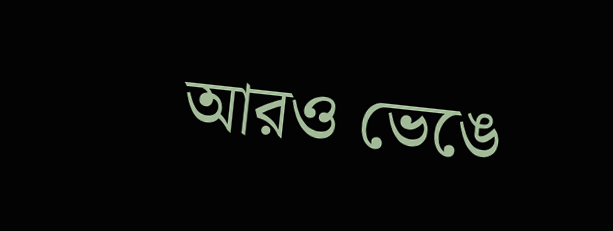আরও ভেঙে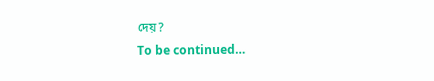দেয়?
To be continued…